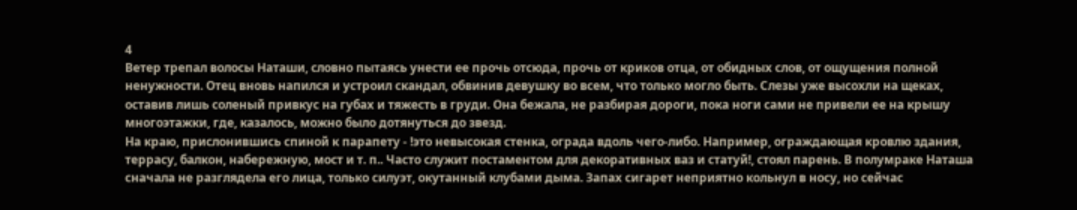4
Ветер трепал волосы Наташи, словно пытаясь унести ее прочь отсюда, прочь от криков отца, от обидных слов, от ощущения полной ненужности. Отец вновь напился и устроил скандал, обвинив девушку во всем, что только могло быть. Слезы уже высохли на щеках, оставив лишь соленый привкус на губах и тяжесть в груди. Она бежала, не разбирая дороги, пока ноги сами не привели ее на крышу многоэтажки, где, казалось, можно было дотянуться до звезд.
На краю, прислонившись спиной к парапету - !это невысокая стенка, ограда вдоль чего-либо. Например, ограждающая кровлю здания, террасу, балкон, набережную, мост и т. п.. Часто служит постаментом для декоративных ваз и статуй!, стоял парень. В полумраке Наташа сначала не разглядела его лица, только силуэт, окутанный клубами дыма. Запах сигарет неприятно кольнул в носу, но сейчас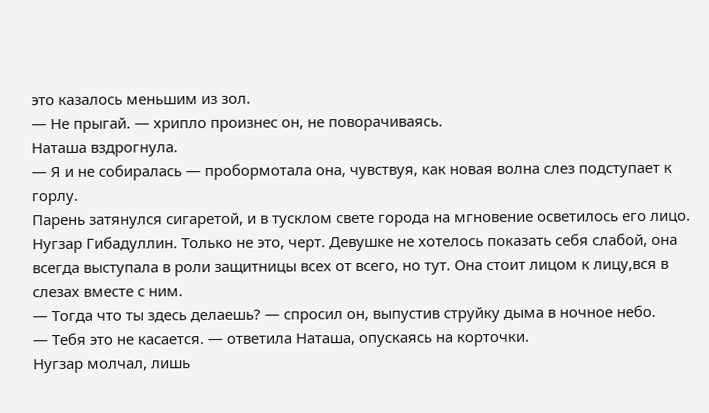это казалось меньшим из зол.
— Не прыгай. — хрипло произнес он, не поворачиваясь.
Наташа вздрогнула.
— Я и не собиралась — пробормотала она, чувствуя, как новая волна слез подступает к горлу.
Парень затянулся сигаретой, и в тусклом свете города на мгновение осветилось его лицо. Нугзар Гибадуллин. Только не это, черт. Девушке не хотелось показать себя слабой, она всегда выступала в роли защитницы всех от всего, но тут. Она стоит лицом к лицу,вся в слезах вместе с ним.
— Тогда что ты здесь делаешь? — спросил он, выпустив струйку дыма в ночное небо.
— Тебя это не касается. — ответила Наташа, опускаясь на корточки.
Нугзар молчал, лишь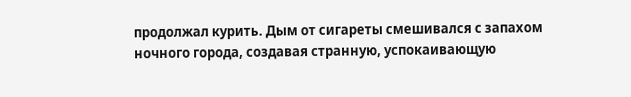продолжал курить. Дым от сигареты смешивался с запахом ночного города, создавая странную, успокаивающую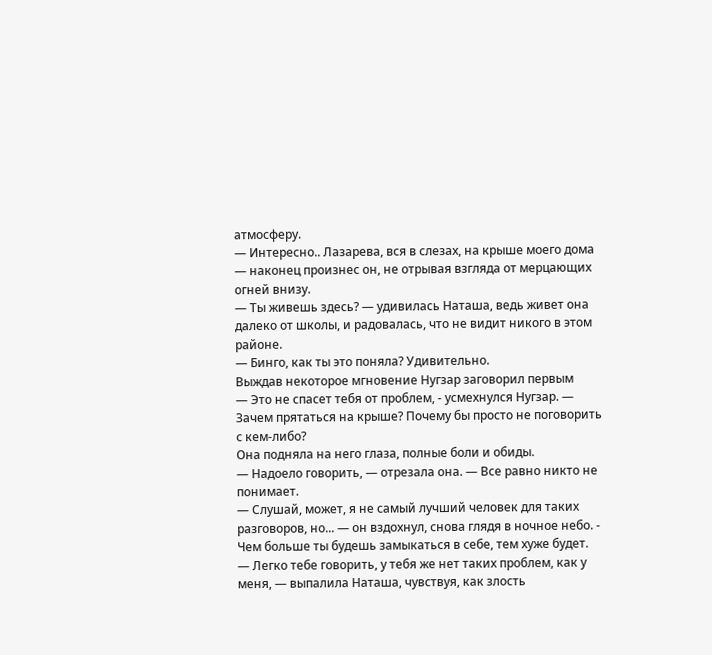атмосферу.
— Интересно.. Лазарева, вся в слезах, на крыше моего дома — наконец произнес он, не отрывая взгляда от мерцающих огней внизу.
— Ты живешь здесь? — удивилась Наташа, ведь живет она далеко от школы, и радовалась, что не видит никого в этом районе.
— Бинго, как ты это поняла? Удивительно.
Выждав некоторое мгновение Нугзар заговорил первым
— Это не спасет тебя от проблем, - усмехнулся Нугзар. — Зачем прятаться на крыше? Почему бы просто не поговорить с кем-либо?
Она подняла на него глаза, полные боли и обиды.
— Надоело говорить, — отрезала она. — Все равно никто не понимает.
— Слушай, может, я не самый лучший человек для таких разговоров, но... — он вздохнул, снова глядя в ночное небо. - Чем больше ты будешь замыкаться в себе, тем хуже будет.
— Легко тебе говорить, у тебя же нет таких проблем, как у меня, — выпалила Наташа, чувствуя, как злость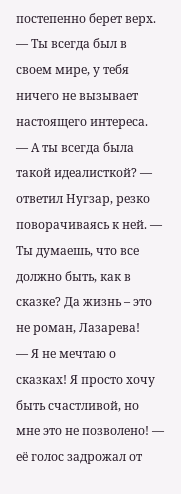постепенно берет верх. — Ты всегда был в своем мире, у тебя ничего не вызывает настоящего интереса.
— А ты всегда была такой идеалисткой? — ответил Нугзар, резко поворачиваясь к ней. — Ты думаешь, что все должно быть, как в сказке? Да жизнь – это не роман, Лазарева!
— Я не мечтаю о сказках! Я просто хочу быть счастливой, но мне это не позволено! — её голос задрожал от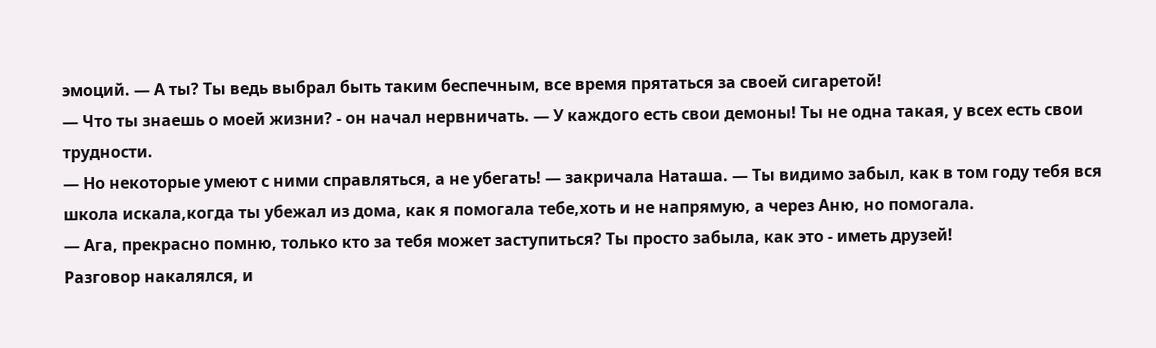эмоций. — А ты? Ты ведь выбрал быть таким беспечным, все время прятаться за своей сигаретой!
— Что ты знаешь о моей жизни? - он начал нервничать. — У каждого есть свои демоны! Ты не одна такая, у всех есть свои трудности.
— Но некоторые умеют с ними справляться, а не убегать! — закричала Наташа. — Ты видимо забыл, как в том году тебя вся школа искала,когда ты убежал из дома, как я помогала тебе,хоть и не напрямую, а через Аню, но помогала.
— Ага, прекрасно помню, только кто за тебя может заступиться? Ты просто забыла, как это - иметь друзей!
Разговор накалялся, и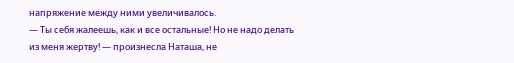напряжение между ними увеличивалось.
— Ты себя жалеешь, как и все остальные! Но не надо делать из меня жертву! — произнесла Наташа, не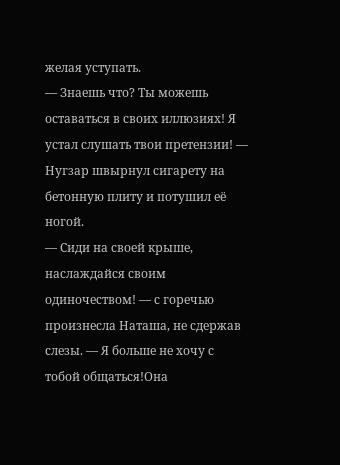желая уступать.
— Знаешь что? Ты можешь оставаться в своих иллюзиях! Я устал слушать твои претензии! — Нугзар швырнул сигарету на бетонную плиту и потушил её ногой.
— Сиди на своей крыше, наслаждайся своим одиночеством! — с горечью произнесла Наташа, не сдержав слезы. — Я больше не хочу с тобой общаться!Она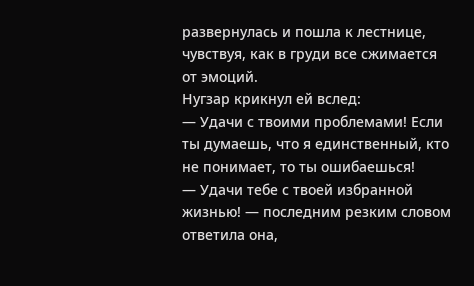развернулась и пошла к лестнице, чувствуя, как в груди все сжимается от эмоций.
Нугзар крикнул ей вслед:
— Удачи с твоими проблемами! Если ты думаешь, что я единственный, кто не понимает, то ты ошибаешься!
— Удачи тебе с твоей избранной жизнью! — последним резким словом ответила она,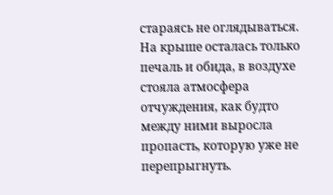стараясь не оглядываться.
На крыше осталась только печаль и обида, в воздухе стояла атмосфера отчуждения, как будто между ними выросла пропасть, которую уже не перепрыгнуть.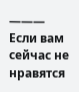———
Если вам сейчас не нравятся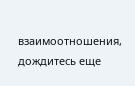взаимоотношения, дождитесь еще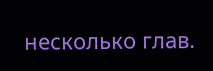несколько глав.